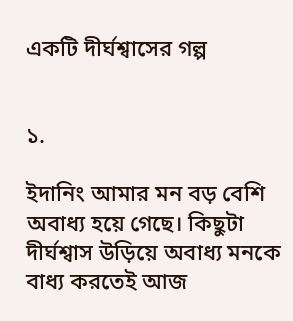একটি দীর্ঘশ্বাসের গল্প


১.

ইদানিং আমার মন বড় বেশি অবাধ্য হয়ে গেছে। কিছুটা দীর্ঘশ্বাস উড়িয়ে অবাধ্য মনকে বাধ্য করতেই আজ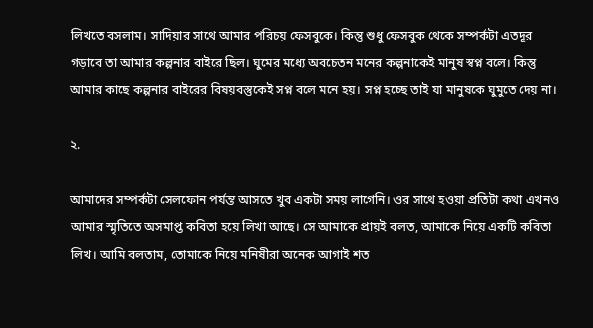লিখতে বসলাম। সাদিয়ার সাথে আমার পরিচয় ফেসবুকে। কিন্তু শুধু ফেসবুক থেকে সম্পর্কটা এতদূর গড়াবে তা আমার কল্পনার বাইরে ছিল। ঘুমের মধ্যে অবচেতন মনের কল্পনাকেই মানুষ স্বপ্ন বলে। কিন্তু আমার কাছে কল্পনার বাইরের বিষয়বস্তুকেই সপ্ন বলে মনে হয়। সপ্ন হচ্ছে তাই যা মানুষকে ঘুমুতে দেয় না।

২.

আমাদের সম্পর্কটা সেলফোন পর্যন্ত আসতে খুব একটা সময় লাগেনি। ওর সাথে হওয়া প্রতিটা কথা এখনও আমার স্মৃতিতে অসমাপ্ত কবিতা হয়ে লিখা আছে। সে আমাকে প্রায়ই বলত, আমাকে নিয়ে একটি কবিতা লিখ। আমি বলতাম, তোমাকে নিয়ে মনিষীরা অনেক আগাই শত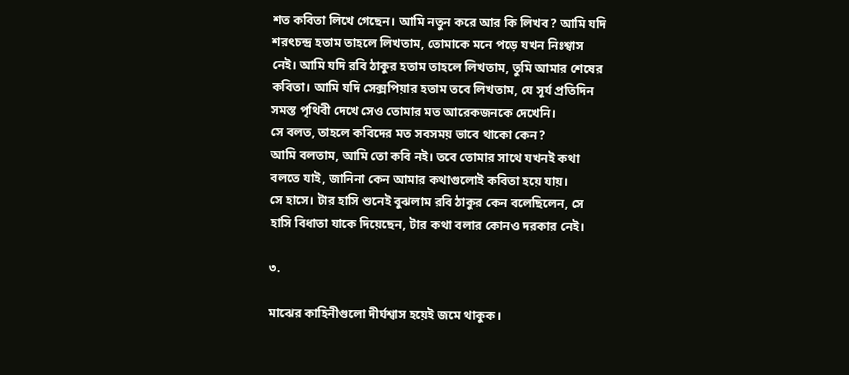শত কবিতা লিখে গেছেন। আমি নতুন করে আর কি লিখব? আমি যদি শরৎচন্দ্র হতাম তাহলে লিখতাম, তোমাকে মনে পড়ে যখন নিঃশ্বাস নেই। আমি যদি রবি ঠাকুর হতাম তাহলে লিখতাম, তুমি আমার শেষের কবিতা। আমি যদি সেক্সপিয়ার হতাম তবে লিখতাম, যে সূর্য প্রতিদিন সমস্ত পৃথিবী দেখে সেও তোমার মত আরেকজনকে দেখেনি।
সে বলত, তাহলে কবিদের মত সবসময় ভাবে থাকো কেন?
আমি বলতাম, আমি তো কবি নই। তবে তোমার সাথে যখনই কথা বলতে যাই, জানিনা কেন আমার কথাগুলোই কবিতা হয়ে যায়।
সে হাসে। টার হাসি শুনেই বুঝলাম রবি ঠাকুর কেন বলেছিলেন, সে হাসি বিধাতা যাকে দিয়েছেন, টার কথা বলার কোনও দরকার নেই।

৩.

মাঝের কাহিনীগুলো দীর্ঘশ্বাস হয়েই জমে থাকুক।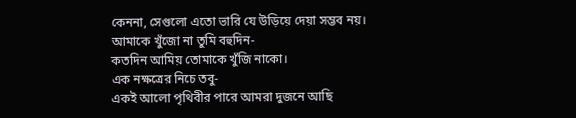কেননা, সেগুলো এতো ভারি যে উড়িয়ে দেয়া সম্ভব নয়।
আমাকে খুঁজো না তুমি বহুদিন-
কতদিন আমিয় তোমাকে খুঁজি নাকো।
এক নক্ষত্রের নিচে তবু-
একই আলো পৃথিবীর পারে আমরা দুজনে আছি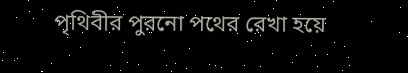পৃথিবীর পুরনো পথের রেখা হয়ে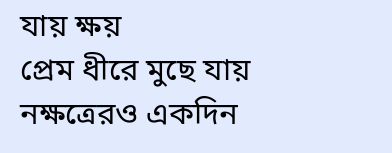যায় ক্ষয়
প্রেম ধীরে মুছে যায়
নক্ষত্রেরও একদিন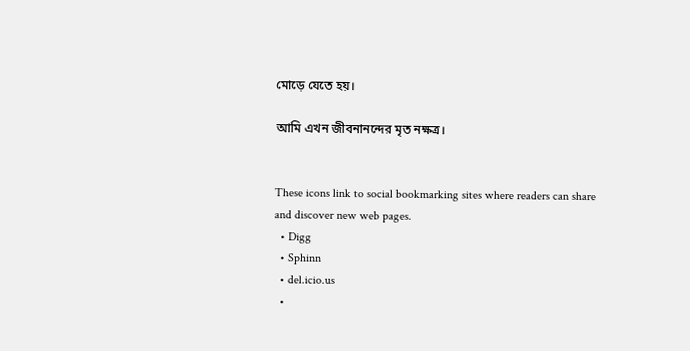মোড়ে যেতে হয়।

আমি এখন জীবনানন্দের মৃত নক্ষত্র।


These icons link to social bookmarking sites where readers can share and discover new web pages.
  • Digg
  • Sphinn
  • del.icio.us
  •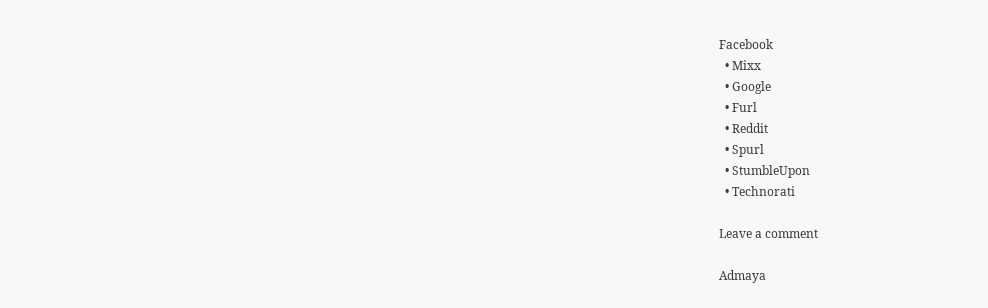Facebook
  • Mixx
  • Google
  • Furl
  • Reddit
  • Spurl
  • StumbleUpon
  • Technorati

Leave a comment

Admaya